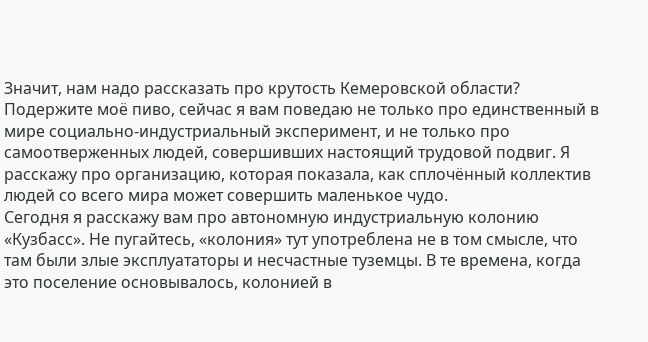Значит, нам надо рассказать про крутость Кемеровской области? Подержите моё пиво, сейчас я вам поведаю не только про единственный в мире социально-индустриальный эксперимент, и не только про самоотверженных людей, совершивших настоящий трудовой подвиг. Я расскажу про организацию, которая показала, как сплочённый коллектив людей со всего мира может совершить маленькое чудо.
Сегодня я расскажу вам про автономную индустриальную колонию «Кузбасс». Не пугайтесь, «колония» тут употреблена не в том смысле, что там были злые эксплуататоры и несчастные туземцы. В те времена, когда это поселение основывалось, колонией в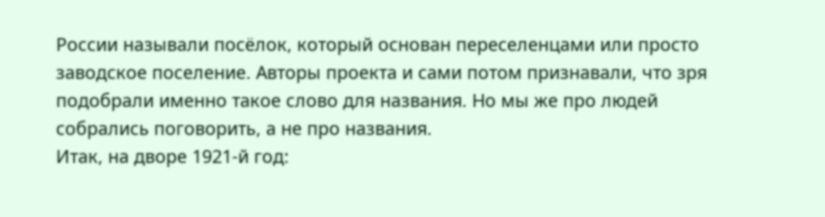России называли посёлок, который основан переселенцами или просто заводское поселение. Авторы проекта и сами потом признавали, что зря подобрали именно такое слово для названия. Но мы же про людей собрались поговорить, а не про названия.
Итак, на дворе 1921-й год: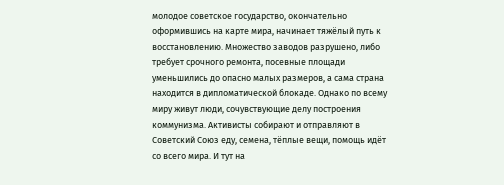молодое советское государство, окончательно оформившись на карте мира, начинает тяжёлый путь к восстановлению. Множество заводов разрушено, либо требует срочного ремонта, посевные площади уменьшились до опасно малых размеров, а сама страна находится в дипломатической блокаде. Однако по всему миру живут люди, сочувствующие делу построения коммунизма. Активисты собирают и отправляют в Советский Союз еду, семена, тёплые вещи, помощь идёт со всего мира. И тут на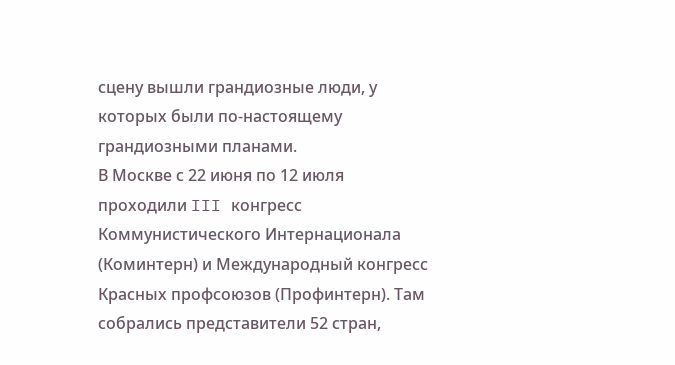сцену вышли грандиозные люди, у которых были по-настоящему грандиозными планами.
В Москве с 22 июня по 12 июля проходили III конгресс Коммунистического Интернационала (Коминтерн) и Международный конгресс Красных профсоюзов (Профинтерн). Там собрались представители 52 стран,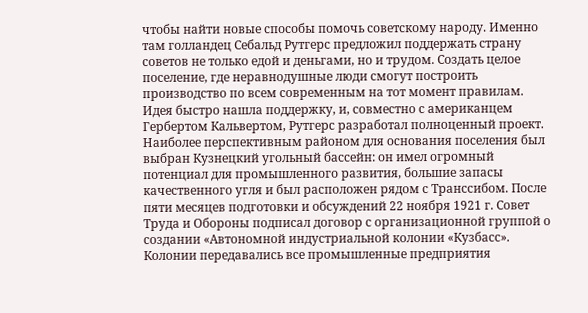чтобы найти новые способы помочь советскому народу. Именно там голландец Себальд Рутгерс предложил поддержать страну советов не только едой и деньгами, но и трудом. Создать целое поселение, где неравнодушные люди смогут построить производство по всем современным на тот момент правилам.
Идея быстро нашла поддержку, и, совместно с американцем Гербертом Кальвертом, Рутгерс разработал полноценный проект. Наиболее перспективным районом для основания поселения был выбран Кузнецкий угольный бассейн: он имел огромный потенциал для промышленного развития, большие запасы качественного угля и был расположен рядом с Транссибом. После пяти месяцев подготовки и обсуждений 22 ноября 1921 г. Совет Труда и Обороны подписал договор с организационной группой о создании «Автономной индустриальной колонии «Кузбасс».
Колонии передавались все промышленные предприятия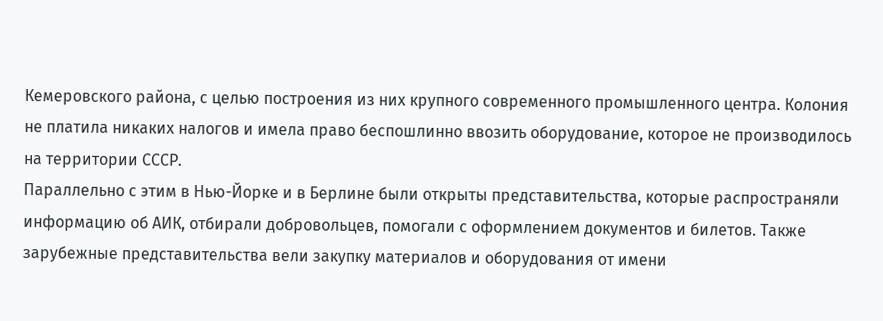Кемеровского района, с целью построения из них крупного современного промышленного центра. Колония не платила никаких налогов и имела право беспошлинно ввозить оборудование, которое не производилось на территории СССР.
Параллельно с этим в Нью-Йорке и в Берлине были открыты представительства, которые распространяли информацию об АИК, отбирали добровольцев, помогали с оформлением документов и билетов. Также зарубежные представительства вели закупку материалов и оборудования от имени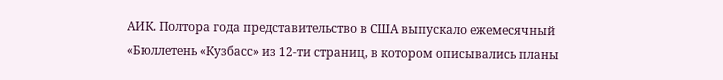АИК. Полтора года представительство в США выпускало ежемесячный «Бюллетень «Кузбасс» из 12-ти страниц, в котором описывались планы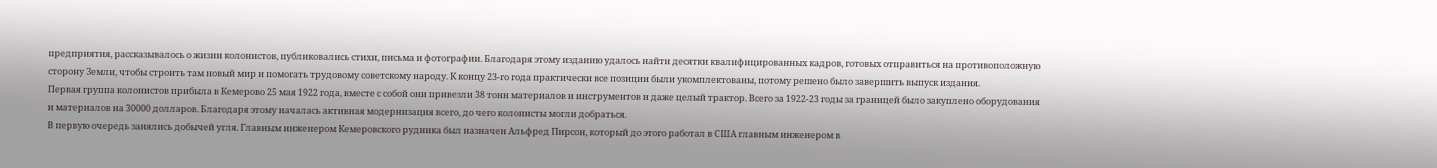предприятия, рассказывалось о жизни колонистов, публиковались стихи, письма и фотографии. Благодаря этому изданию удалось найти десятки квалифицированных кадров, готовых отправиться на противоположную сторону Земли, чтобы строить там новый мир и помогать трудовому советскому народу. К концу 23-го года практически все позиции были укомплектованы, потому решено было завершить выпуск издания.
Первая группа колонистов прибыла в Кемерово 25 мая 1922 года, вместе с собой они привезли 38 тонн материалов и инструментов и даже целый трактор. Всего за 1922-23 годы за границей было закуплено оборудования и материалов на 30000 долларов. Благодаря этому началась активная модернизация всего, до чего колонисты могли добраться.
В первую очередь занялись добычей угля. Главным инженером Кемеровского рудника был назначен Альфред Пирсон, который до этого работал в США главным инженером в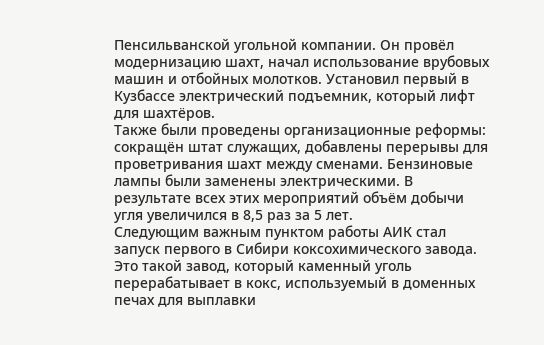Пенсильванской угольной компании. Он провёл модернизацию шахт, начал использование врубовых машин и отбойных молотков. Установил первый в Кузбассе электрический подъемник, который лифт для шахтёров.
Также были проведены организационные реформы: сокращён штат служащих, добавлены перерывы для проветривания шахт между сменами. Бензиновые лампы были заменены электрическими. В результате всех этих мероприятий объём добычи угля увеличился в 8,5 раз за 5 лет.
Следующим важным пунктом работы АИК стал запуск первого в Сибири коксохимического завода. Это такой завод, который каменный уголь перерабатывает в кокс, используемый в доменных печах для выплавки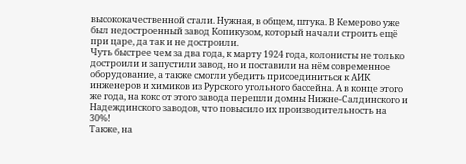высококачественной стали. Нужная, в общем, штука. В Кемерово уже был недостроенный завод Копикузом, который начали строить ещё при царе, да так и не достроили.
Чуть быстрее чем за два года, к марту 1924 года, колонисты не только достроили и запустили завод, но и поставили на нём современное оборудование, а также смогли убедить присоединиться к АИК инженеров и химиков из Рурского угольного бассейна. А в конце этого же года, на кокс от этого завода перешли домны Нижне-Салдинского и Надеждинского заводов, что повысило их производительность на 30%!
Также, на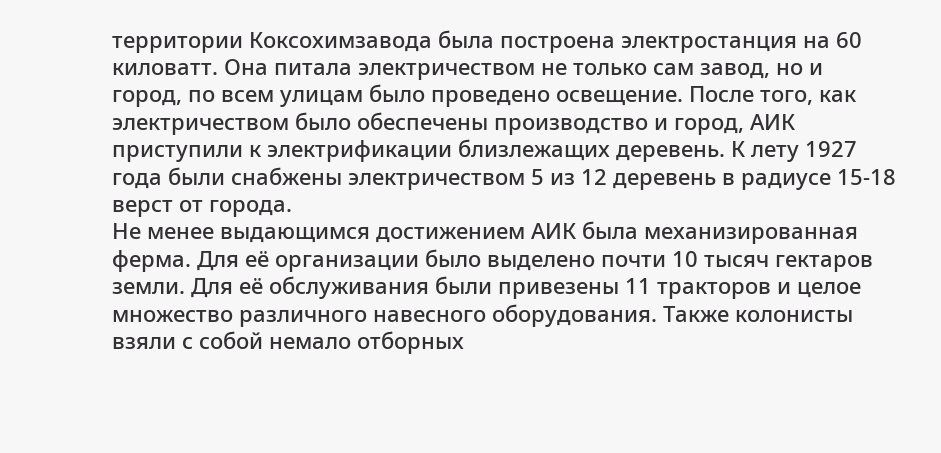территории Коксохимзавода была построена электростанция на 60 киловатт. Она питала электричеством не только сам завод, но и город, по всем улицам было проведено освещение. После того, как электричеством было обеспечены производство и город, АИК приступили к электрификации близлежащих деревень. К лету 1927 года были снабжены электричеством 5 из 12 деревень в радиусе 15-18 верст от города.
Не менее выдающимся достижением АИК была механизированная ферма. Для её организации было выделено почти 10 тысяч гектаров земли. Для её обслуживания были привезены 11 тракторов и целое множество различного навесного оборудования. Также колонисты взяли с собой немало отборных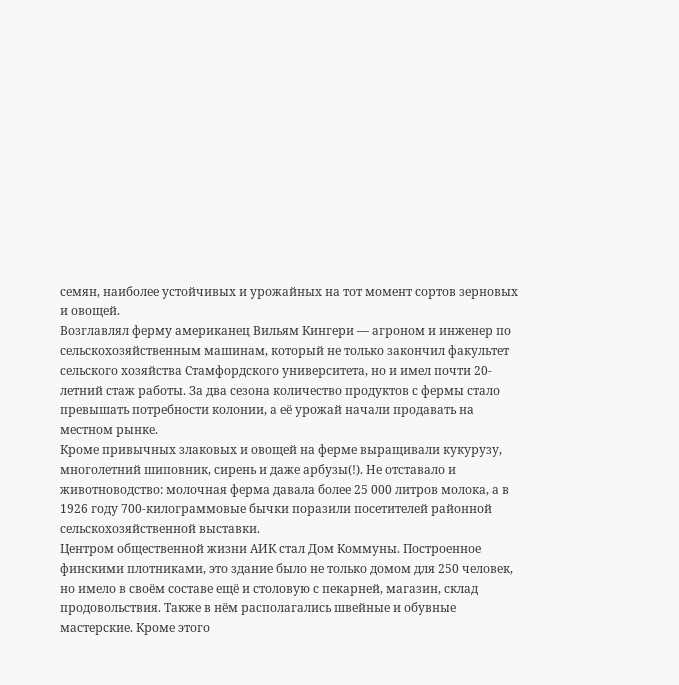семян, наиболее устойчивых и урожайных на тот момент сортов зерновых и овощей.
Возглавлял ферму американец Вильям Кингери — агроном и инженер по сельскохозяйственным машинам, который не только закончил факультет сельского хозяйства Стамфордского университета, но и имел почти 20-летний стаж работы. За два сезона количество продуктов с фермы стало превышать потребности колонии, а её урожай начали продавать на местном рынке.
Кроме привычных злаковых и овощей на ферме выращивали кукурузу, многолетний шиповник, сирень и даже арбузы(!). Не отставало и животноводство: молочная ферма давала более 25 000 литров молока, а в 1926 году 700-килограммовые бычки поразили посетителей районной сельскохозяйственной выставки.
Центром общественной жизни АИК стал Дом Коммуны. Построенное финскими плотниками, это здание было не только домом для 250 человек, но имело в своём составе ещё и столовую с пекарней, магазин, склад продовольствия. Также в нём располагались швейные и обувные мастерские. Кроме этого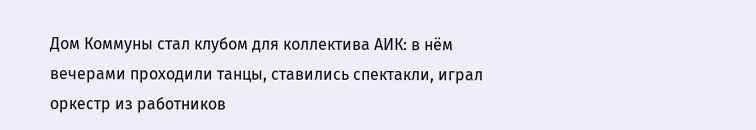Дом Коммуны стал клубом для коллектива АИК: в нём вечерами проходили танцы, ставились спектакли, играл оркестр из работников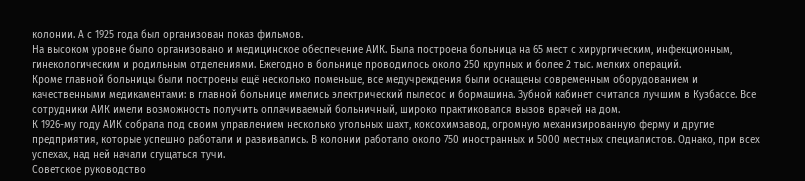колонии. А с 1925 года был организован показ фильмов.
На высоком уровне было организовано и медицинское обеспечение АИК. Была построена больница на 65 мест с хирургическим, инфекционным, гинекологическим и родильным отделениями. Ежегодно в больнице проводилось около 250 крупных и более 2 тыс. мелких операций.
Кроме главной больницы были построены ещё несколько поменьше, все медучреждения были оснащены современным оборудованием и качественными медикаментами: в главной больнице имелись электрический пылесос и бормашина. Зубной кабинет считался лучшим в Кузбассе. Все сотрудники АИК имели возможность получить оплачиваемый больничный, широко практиковался вызов врачей на дом.
К 1926-му году АИК собрала под своим управлением несколько угольных шахт, коксохимзавод, огромную механизированную ферму и другие предприятия, которые успешно работали и развивались. В колонии работало около 750 иностранных и 5000 местных специалистов. Однако, при всех успехах, над ней начали сгущаться тучи.
Советское руководство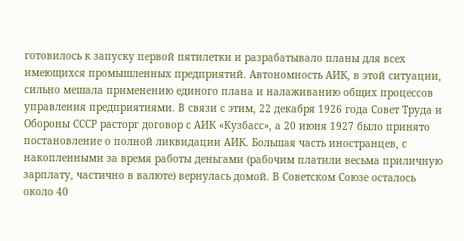готовилось к запуску первой пятилетки и разрабатывало планы для всех имеющихся промышленных предприятий. Автономность АИК, в этой ситуации, сильно мешала применению единого плана и налаживанию общих процессов управления предприятиями. В связи с этим, 22 декабря 1926 года Совет Труда и Обороны СССР расторг договор с АИК «Кузбасс», а 20 июня 1927 было принято постановление о полной ликвидации АИК. Большая часть иностранцев, с накопленными за время работы деньгами (рабочим платили весьма приличную зарплату, частично в валюте) вернулась домой. В Советском Союзе осталось около 40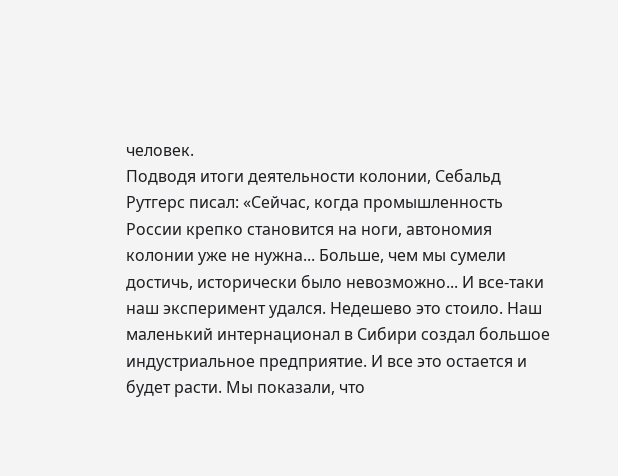человек.
Подводя итоги деятельности колонии, Себальд Рутгерс писал: «Сейчас, когда промышленность России крепко становится на ноги, автономия колонии уже не нужна... Больше, чем мы сумели достичь, исторически было невозможно... И все-таки наш эксперимент удался. Недешево это стоило. Наш маленький интернационал в Сибири создал большое индустриальное предприятие. И все это остается и будет расти. Мы показали, что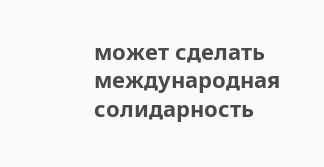может сделать международная солидарность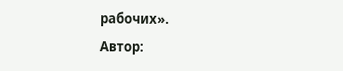рабочих».
Автор: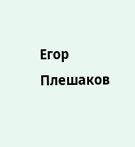Егор Плешаков